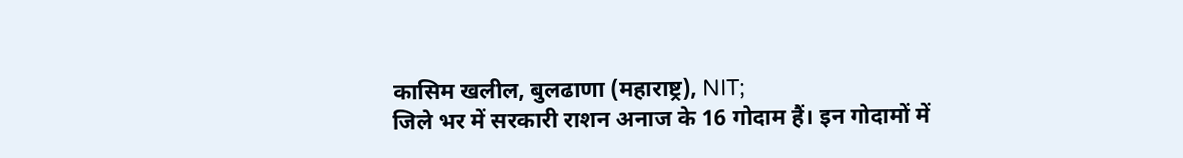कासिम खलील, बुलढाणा (महाराष्ट्र), NIT;
जिले भर में सरकारी राशन अनाज के 16 गोदाम हैं। इन गोदामों में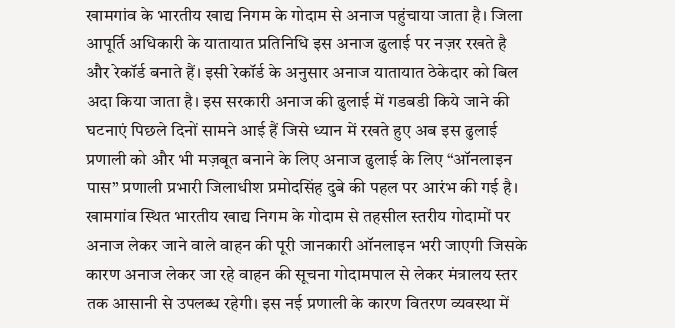खामगांव के भारतीय खाद्य निगम के गोदाम से अनाज पहुंचाया जाता है। जिला आपूर्ति अधिकारी के यातायात प्रतिनिधि इस अनाज ढुलाई पर नज़र रखते है और रेकॉर्ड बनाते हैं। इसी रेकॉर्ड के अनुसार अनाज यातायात ठेकेदार को बिल अदा किया जाता है। इस सरकारी अनाज की ढुलाई में गडबडी किये जाने की घटनाएं पिछले दिनों सामने आई हैं जिसे ध्यान में रखते हुए अब इस ढुलाई प्रणाली को और भी मज़बूत बनाने के लिए अनाज ढुलाई के लिए “ऑनलाइन पास” प्रणाली प्रभारी जिलाधीश प्रमोदसिंह दुबे की पहल पर आरंभ की गई है।
खामगांव स्थित भारतीय खाद्य निगम के गोदाम से तहसील स्तरीय गोदामों पर अनाज लेकर जाने वाले वाहन की पूरी जानकारी ऑनलाइन भरी जाएगी जिसके कारण अनाज लेकर जा रहे वाहन की सूचना गोदामपाल से लेकर मंत्रालय स्तर तक आसानी से उपलब्ध रहेगी। इस नई प्रणाली के कारण वितरण व्यवस्था में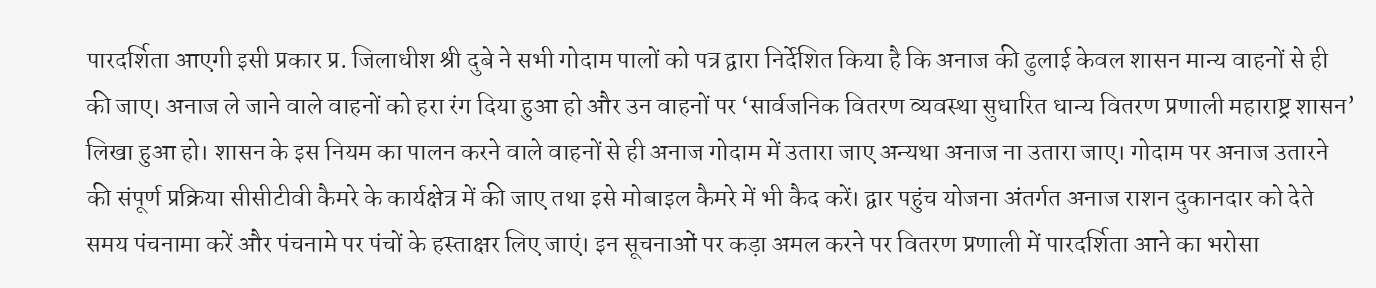पारदर्शिता आएगी इसी प्रकार प्र. जिलाधीश श्री दुबे ने सभी गोदाम पालों को पत्र द्वारा निर्देशित किया है कि अनाज की ढुलाई केवल शासन मान्य वाहनों से ही की जाए। अनाज ले जाने वाले वाहनों को हरा रंग दिया हुआ हो और उन वाहनों पर ‘सार्वजनिक वितरण व्यवस्था सुधारित धान्य वितरण प्रणाली महाराष्ट्र शासन’ लिखा हुआ हो। शासन के इस नियम का पालन करने वाले वाहनों से ही अनाज गोदाम में उतारा जाए अन्यथा अनाज ना उतारा जाए। गोदाम पर अनाज उतारने की संपूर्ण प्रक्रिया सीसीटीवी कैमरे के कार्यक्षेत्र में की जाए तथा इसे मोबाइल कैमरे में भी कैद करें। द्वार पहुंच योजना अंतर्गत अनाज राशन दुकानदार को देते समय पंचनामा करें और पंचनामे पर पंचों के हस्ताक्षर लिए जाएं। इन सूचनाओं पर कड़ा अमल करने पर वितरण प्रणाली में पारदर्शिता आने का भरोसा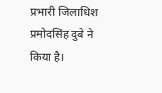प्रभारी जिलाधिश प्रमोदसिंह दुबे ने किया है।